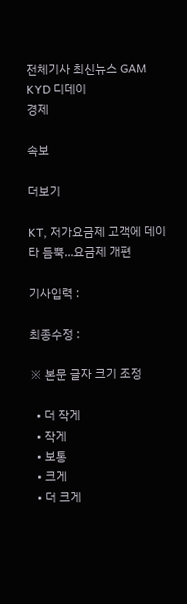전체기사 최신뉴스 GAM
KYD 디데이
경제

속보

더보기

KT, 저가요금제 고객에 데이타 듬뿍...요금제 개편

기사입력 :

최종수정 :

※ 본문 글자 크기 조정

  • 더 작게
  • 작게
  • 보통
  • 크게
  • 더 크게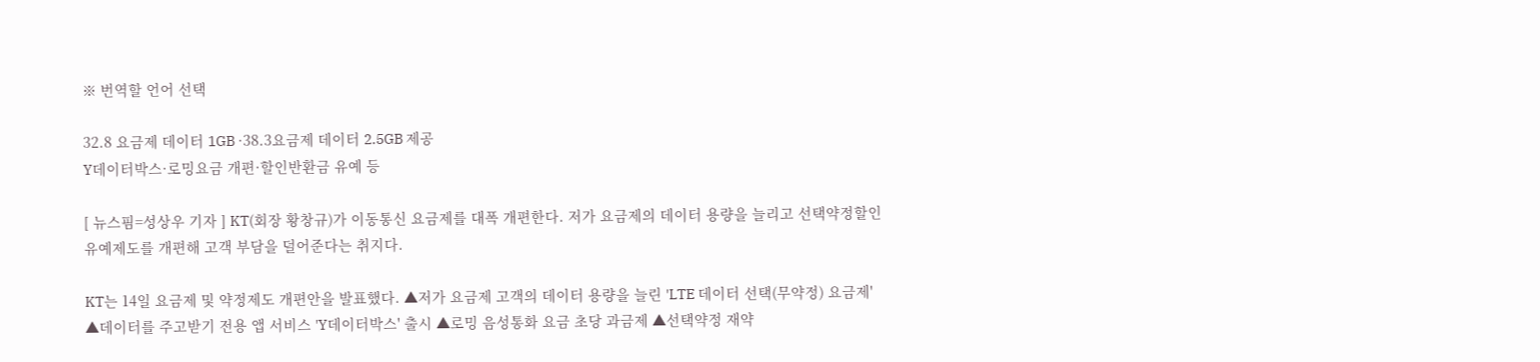※ 번역할 언어 선택

32.8 요금제 데이터 1GB ·38.3요금제 데이터 2.5GB 제공
Y데이터박스·로밍요금 개편·할인반환금 유예 등

[ 뉴스핌=성상우 기자 ] KT(회장 황창규)가 이동통신 요금제를 대폭 개편한다. 저가 요금제의 데이터 용량을 늘리고 선택약정할인 유예제도를 개편해 고객 부담을 덜어준다는 취지다.

KT는 14일 요금제 및 약정제도 개편안을 발표했다. ▲저가 요금제 고객의 데이터 용량을 늘린 'LTE 데이터 선택(무약정) 요금제' ▲데이터를 주고받기 전용 앱 서비스 'Y데이터박스' 출시 ▲로밍 음성통화 요금 초당 과금제 ▲선택약정 재약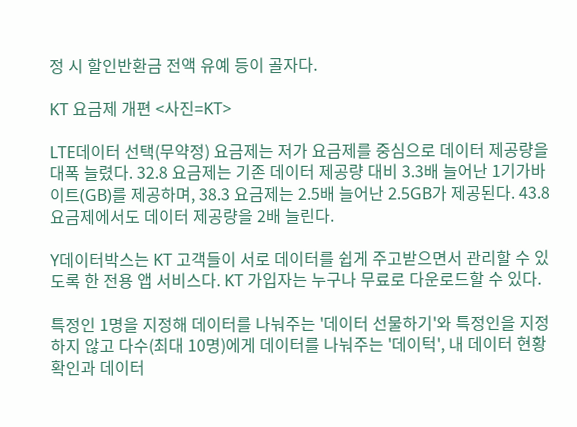정 시 할인반환금 전액 유예 등이 골자다.

KT 요금제 개편 <사진=KT>

LTE데이터 선택(무약정) 요금제는 저가 요금제를 중심으로 데이터 제공량을 대폭 늘렸다. 32.8 요금제는 기존 데이터 제공량 대비 3.3배 늘어난 1기가바이트(GB)를 제공하며, 38.3 요금제는 2.5배 늘어난 2.5GB가 제공된다. 43.8 요금제에서도 데이터 제공량을 2배 늘린다.

Y데이터박스는 KT 고객들이 서로 데이터를 쉽게 주고받으면서 관리할 수 있도록 한 전용 앱 서비스다. KT 가입자는 누구나 무료로 다운로드할 수 있다.

특정인 1명을 지정해 데이터를 나눠주는 '데이터 선물하기'와 특정인을 지정하지 않고 다수(최대 10명)에게 데이터를 나눠주는 '데이턱', 내 데이터 현황 확인과 데이터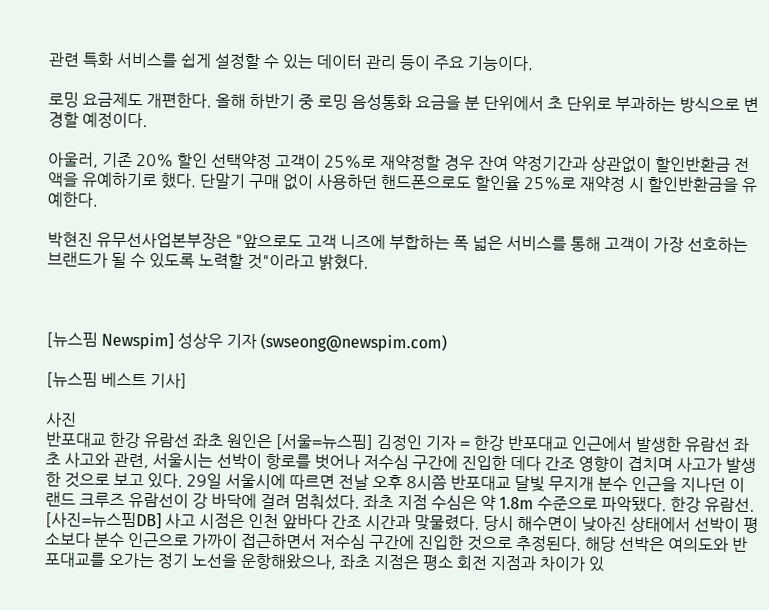관련 특화 서비스를 쉽게 설정할 수 있는 데이터 관리 등이 주요 기능이다.

로밍 요금제도 개편한다. 올해 하반기 중 로밍 음성통화 요금을 분 단위에서 초 단위로 부과하는 방식으로 변경할 예정이다.

아울러, 기존 20% 할인 선택약정 고객이 25%로 재약정할 경우 잔여 약정기간과 상관없이 할인반환금 전액을 유예하기로 했다. 단말기 구매 없이 사용하던 핸드폰으로도 할인율 25%로 재약정 시 할인반환금을 유예한다.

박현진 유무선사업본부장은 "앞으로도 고객 니즈에 부합하는 폭 넓은 서비스를 통해 고객이 가장 선호하는 브랜드가 될 수 있도록 노력할 것"이라고 밝혔다.



[뉴스핌 Newspim] 성상우 기자 (swseong@newspim.com)

[뉴스핌 베스트 기사]

사진
반포대교 한강 유람선 좌초 원인은 [서울=뉴스핌] 김정인 기자 = 한강 반포대교 인근에서 발생한 유람선 좌초 사고와 관련, 서울시는 선박이 항로를 벗어나 저수심 구간에 진입한 데다 간조 영향이 겹치며 사고가 발생한 것으로 보고 있다. 29일 서울시에 따르면 전날 오후 8시쯤 반포대교 달빛 무지개 분수 인근을 지나던 이랜드 크루즈 유람선이 강 바닥에 걸려 멈춰섰다. 좌초 지점 수심은 약 1.8m 수준으로 파악됐다. 한강 유람선. [사진=뉴스핌DB] 사고 시점은 인천 앞바다 간조 시간과 맞물렸다. 당시 해수면이 낮아진 상태에서 선박이 평소보다 분수 인근으로 가까이 접근하면서 저수심 구간에 진입한 것으로 추정된다. 해당 선박은 여의도와 반포대교를 오가는 정기 노선을 운항해왔으나, 좌초 지점은 평소 회전 지점과 차이가 있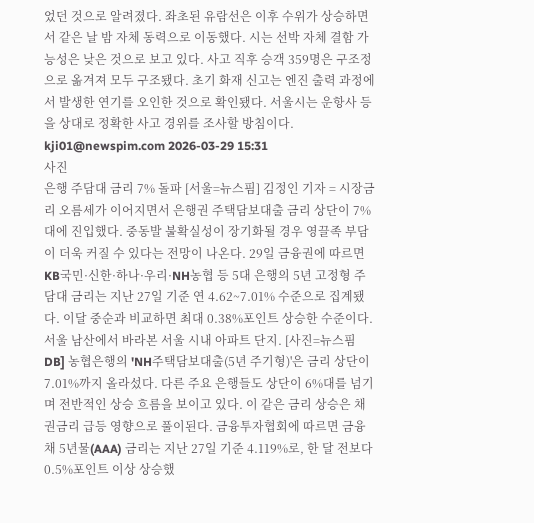었던 것으로 알려졌다. 좌초된 유람선은 이후 수위가 상승하면서 같은 날 밤 자체 동력으로 이동했다. 시는 선박 자체 결함 가능성은 낮은 것으로 보고 있다. 사고 직후 승객 359명은 구조정으로 옮겨져 모두 구조됐다. 초기 화재 신고는 엔진 출력 과정에서 발생한 연기를 오인한 것으로 확인됐다. 서울시는 운항사 등을 상대로 정확한 사고 경위를 조사할 방침이다. kji01@newspim.com 2026-03-29 15:31
사진
은행 주담대 금리 7% 돌파 [서울=뉴스핌] 김정인 기자 = 시장금리 오름세가 이어지면서 은행권 주택담보대출 금리 상단이 7%대에 진입했다. 중동발 불확실성이 장기화될 경우 영끌족 부담이 더욱 커질 수 있다는 전망이 나온다. 29일 금융권에 따르면 KB국민·신한·하나·우리·NH농협 등 5대 은행의 5년 고정형 주담대 금리는 지난 27일 기준 연 4.62~7.01% 수준으로 집계됐다. 이달 중순과 비교하면 최대 0.38%포인트 상승한 수준이다. 서울 남산에서 바라본 서울 시내 아파트 단지. [사진=뉴스핌DB] 농협은행의 'NH주택담보대출(5년 주기형)'은 금리 상단이 7.01%까지 올라섰다. 다른 주요 은행들도 상단이 6%대를 넘기며 전반적인 상승 흐름을 보이고 있다. 이 같은 금리 상승은 채권금리 급등 영향으로 풀이된다. 금융투자협회에 따르면 금융채 5년물(AAA) 금리는 지난 27일 기준 4.119%로, 한 달 전보다 0.5%포인트 이상 상승했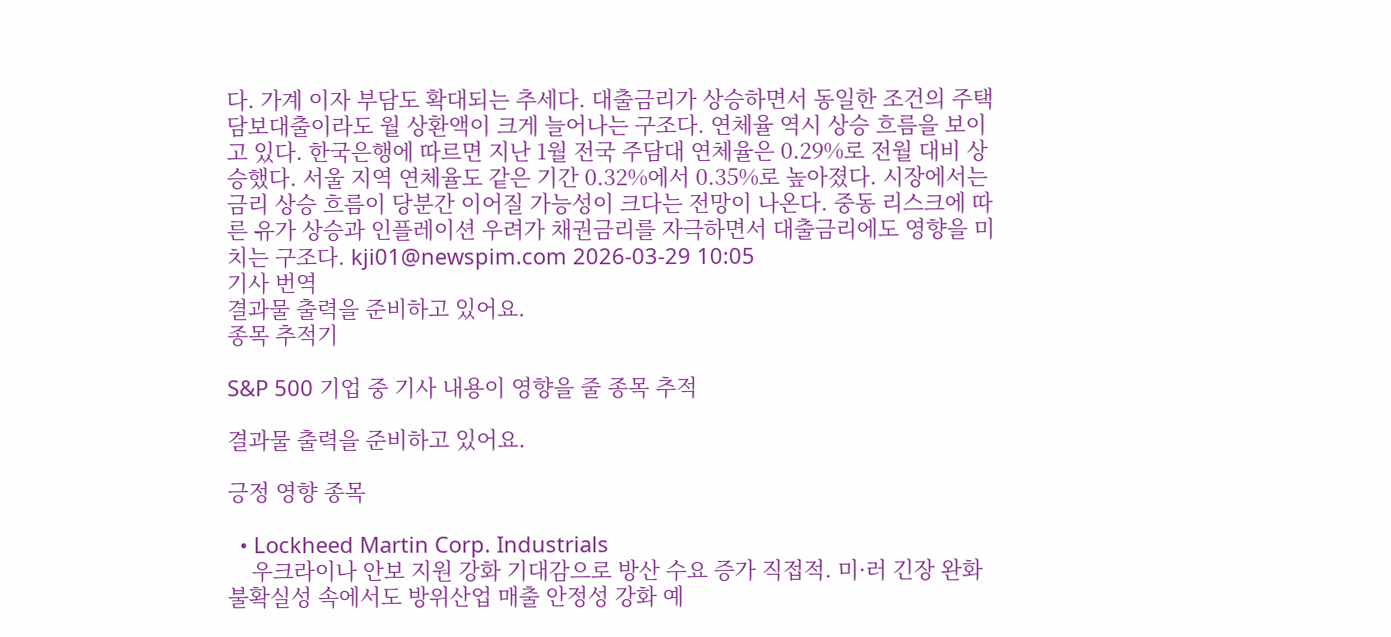다. 가계 이자 부담도 확대되는 추세다. 대출금리가 상승하면서 동일한 조건의 주택담보대출이라도 월 상환액이 크게 늘어나는 구조다. 연체율 역시 상승 흐름을 보이고 있다. 한국은행에 따르면 지난 1월 전국 주담대 연체율은 0.29%로 전월 대비 상승했다. 서울 지역 연체율도 같은 기간 0.32%에서 0.35%로 높아졌다. 시장에서는 금리 상승 흐름이 당분간 이어질 가능성이 크다는 전망이 나온다. 중동 리스크에 따른 유가 상승과 인플레이션 우려가 채권금리를 자극하면서 대출금리에도 영향을 미치는 구조다. kji01@newspim.com 2026-03-29 10:05
기사 번역
결과물 출력을 준비하고 있어요.
종목 추적기

S&P 500 기업 중 기사 내용이 영향을 줄 종목 추적

결과물 출력을 준비하고 있어요.

긍정 영향 종목

  • Lockheed Martin Corp. Industrials
    우크라이나 안보 지원 강화 기대감으로 방산 수요 증가 직접적. 미·러 긴장 완화 불확실성 속에서도 방위산업 매출 안정성 강화 예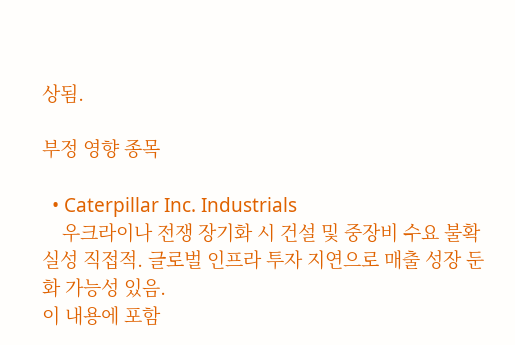상됨.

부정 영향 종목

  • Caterpillar Inc. Industrials
    우크라이나 전쟁 장기화 시 건설 및 중장비 수요 불확실성 직접적. 글로벌 인프라 투자 지연으로 매출 성장 둔화 가능성 있음.
이 내용에 포함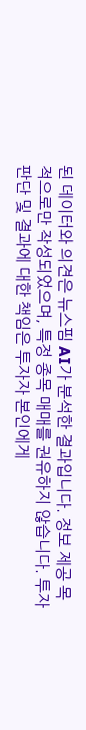된 데이터와 의견은 뉴스핌 AI가 분석한 결과입니다. 정보 제공 목적으로만 작성되었으며, 특정 종목 매매를 권유하지 않습니다. 투자 판단 및 결과에 대한 책임은 투자자 본인에게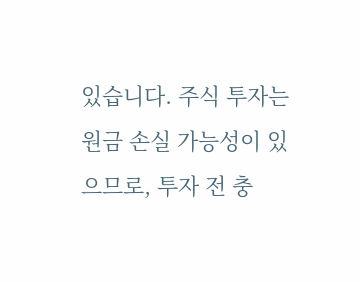있습니다. 주식 투자는 원금 손실 가능성이 있으므로, 투자 전 충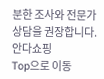분한 조사와 전문가 상담을 권장합니다.
안다쇼핑
Top으로 이동